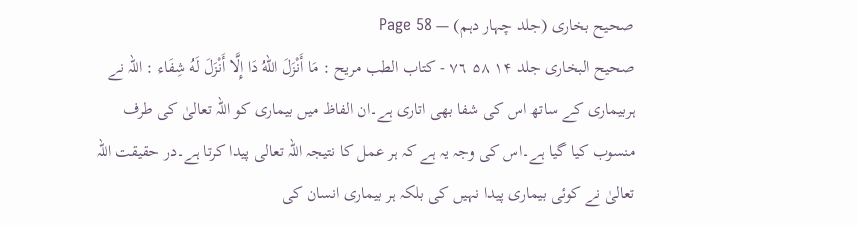صحیح بخاری (جلد چہار دہم) — Page 58
صحیح البخاری جلد ۱۴ ۵۸ ٧٦ - كتاب الطب مريح : مَا أَنْزَلَ اللهُ دَا إِلَّا أَنْزَلَ لَهُ شِفَاء : اللہ نے ہربیماری کے ساتھ اس کی شفا بھی اتاری ہے۔ان الفاظ میں بیماری کو اللہ تعالیٰ کی طرف منسوب کیا گیا ہے۔اس کی وجہ یہ ہے کہ ہر عمل کا نتیجہ اللہ تعالی پیدا کرتا ہے۔در حقیقت اللہ تعالیٰ نے کوئی بیماری پیدا نہیں کی بلکہ ہر بیماری انسان کی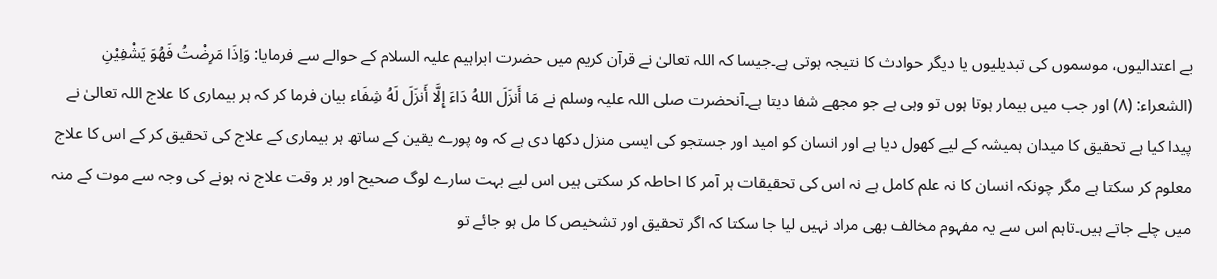بے اعتدالیوں، موسموں کی تبدیلیوں یا دیگر حوادث کا نتیجہ ہوتی ہے۔جیسا کہ اللہ تعالیٰ نے قرآن کریم میں حضرت ابراہیم علیہ السلام کے حوالے سے فرمایا: وَاِذَا مَرِضْتُ فَهُوَ يَشْفِيْنِ (الشعراء: (۸) اور جب میں بیمار ہوتا ہوں تو وہی ہے جو مجھے شفا دیتا ہے۔آنحضرت صلی اللہ علیہ وسلم نے مَا أَنزَلَ اللهُ دَاءَ إِلَّا أَنزَلَ لَهُ شِفَاء بیان فرما کر کہ ہر بیماری کا علاج اللہ تعالیٰ نے پیدا کیا ہے تحقیق کا میدان ہمیشہ کے لیے کھول دیا ہے اور انسان کو امید اور جستجو کی ایسی منزل دکھا دی ہے کہ وہ پورے یقین کے ساتھ ہر بیماری کے علاج کی تحقیق کر کے اس کا علاج معلوم کر سکتا ہے مگر چونکہ انسان کا نہ علم کامل ہے نہ اس کی تحقیقات ہر آمر کا احاطہ کر سکتی ہیں اس لیے بہت سارے لوگ صحیح اور بر وقت علاج نہ ہونے کی وجہ سے موت کے منہ میں چلے جاتے ہیں۔تاہم اس سے یہ مفہوم مخالف بھی مراد نہیں لیا جا سکتا کہ اگر تحقیق اور تشخیص کا مل ہو جائے تو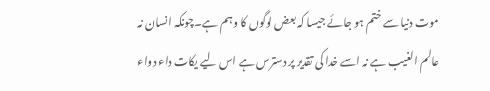موت دنیا سے ختم ہو جائے جیسا کہ بعض لوگوں کا وہم ہے۔چونکہ انسان نہ عالم الغیب ہے نہ اسے خدا کی تقدیر پر دسترس ہے اس لیے یکات داء دواء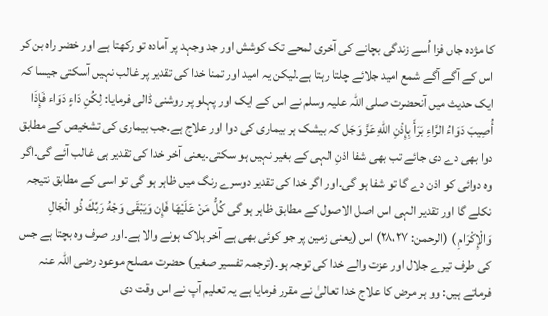کا مژدہ جاں فزا اُسے زندگی بچانے کی آخری لمحے تک کوشش اور جد وجہد پر آمادہ تو رکھتا ہے اور خضر راہ بن کر اس کے آگے آگے شمع امید جلائے چلتا رہتا ہے۔لیکن یہ امید اور تمنا خدا کی تقدیر پر غالب نہیں آسکتی جیسا کہ ایک حدیث میں آنحضرت صلی اللہ علیہ وسلم نے اس کے ایک اور پہلو پر روشنی ڈالی فرمایا: لِكُنِ دَاءٍ دَوَاء فَإِذَا أُصِيبَ دَوَاءُ الرَّاءِ بَرَأَ بِإِذْنِ اللهِ عَزَّ وَجَل کہ بیشک ہر بیماری کی دوا اور علاج ہے۔جب بیماری کی تشخیص کے مطابق دوا بھی دے دی جائے تب بھی شفا اذنِ الہی کے بغیر نہیں ہو سکتی۔یعنی آخر خدا کی تقدیر ہی غالب آئے گی۔اگر وہ دوائی کو اذن دے گا تو شفا ہو گی۔اور اگر خدا کی تقدیر دوسرے رنگ میں ظاہر ہو گی تو اسی کے مطابق نتیجہ نکلے گا اور تقدیر الہی اس اصل الاصول کے مطابق ظاہر ہو گی كُلُّ مَنْ عَلَيْهَا فَإِن وَيَبْقَى وَجْهُ رَبِّكَ ذُو الْجَالِ وَالْإِكْرَامِ ) (الرحمن: ۲۸،۲۷) اس (یعنی زمین پر جو کوئی بھی ہے آخر ہلاک ہونے والا ہے۔اور صرف وہ بچتا ہے جس کی طرف تیرے جلال اور عزت والے خدا کی توجہ ہو۔(ترجمہ تفسیر صغیر) حضرت مصلح موعود رضی اللہ عنہ فرماتے ہیں: وو ہر مرض کا علاج خدا تعالیٰ نے مقرر فرمایا ہے یہ تعلیم آپ نے اس وقت دی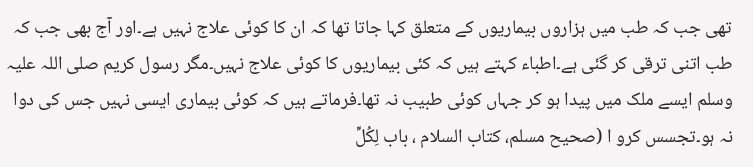تھی جب کہ طب میں ہزاروں بیماریوں کے متعلق کہا جاتا تھا کہ ان کا کوئی علاج نہیں ہے۔اور آج بھی جب کہ طب اتنی ترقی کر گئی ہے۔اطباء کہتے ہیں کہ کئی بیماریوں کا کوئی علاج نہیں۔مگر رسول کریم صلی اللہ علیہ وسلم ایسے ملک میں پیدا ہو کر جہاں کوئی طبیب نہ تھا۔فرماتے ہیں کہ کوئی بیماری ایسی نہیں جس کی دوا نہ ہو۔تجسس کرو ا (صحیح مسلم، کتاب السلام ، باب لِكُلِّ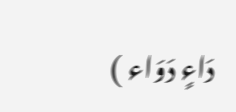دَاءٍ دَوَاء )